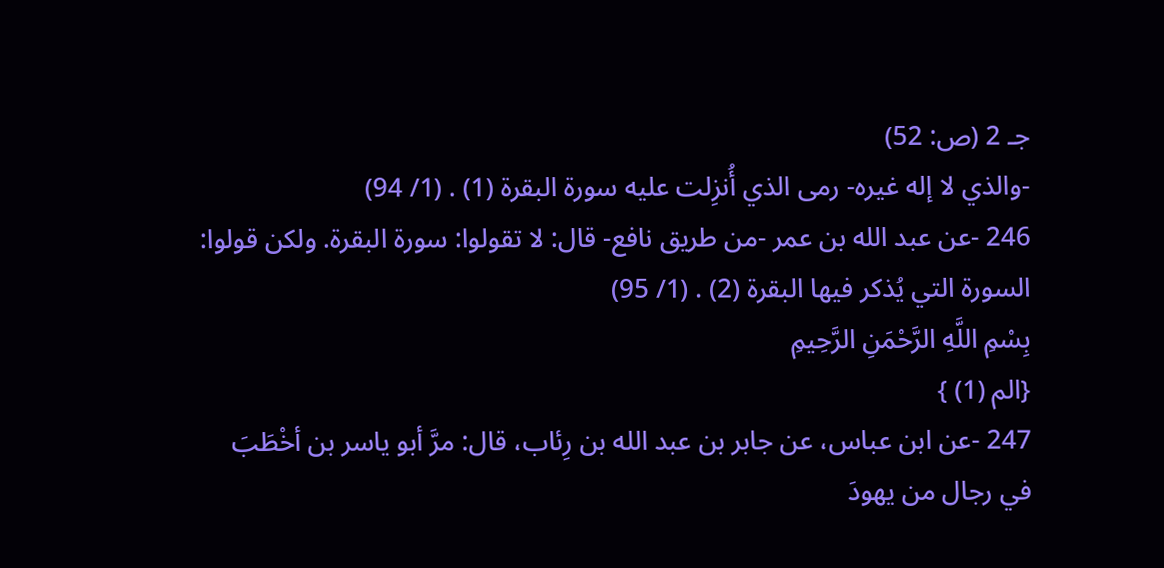جـ 2 (ص: 52)
-والذي لا إله غيره- رمى الذي أُنزِلت عليه سورة البقرة (1) . (1/ 94)
246 -عن عبد الله بن عمر -من طريق نافع- قال: لا تقولوا: سورة البقرة. ولكن قولوا: السورة التي يُذكر فيها البقرة (2) . (1/ 95)
بِسْمِ اللَّهِ الرَّحْمَنِ الرَّحِيمِ
{الم (1) }
247 -عن ابن عباس، عن جابر بن عبد الله بن رِئاب، قال: مرَّ أبو ياسر بن أخْطَبَ في رجال من يهودَ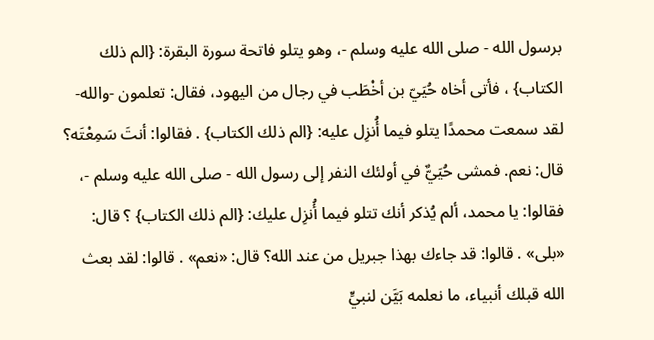برسول الله - صلى الله عليه وسلم -، وهو يتلو فاتحة سورة البقرة: {الم ذلك الكتاب} ، فأتى أخاه حُيَيّ بن أخْطَب في رجال من اليهود، فقال: تعلمون -والله- لقد سمعت محمدًا يتلو فيما أُنزِل عليه: {الم ذلك الكتاب} . فقالوا: أنتَ سَمِعْتَه؟ قال: نعم. فمشى حُيَيٌّ في أولئك النفر إلى رسول الله - صلى الله عليه وسلم -، فقالوا: يا محمد، ألم يُذكر أنك تتلو فيما أُنزِل عليك: {الم ذلك الكتاب} ؟ قال: «بلى» . قالوا: قد جاءك بهذا جبريل من عند الله؟ قال: «نعم» . قالوا: لقد بعث الله قبلك أنبياء، ما نعلمه بَيَّن لنبيٍّ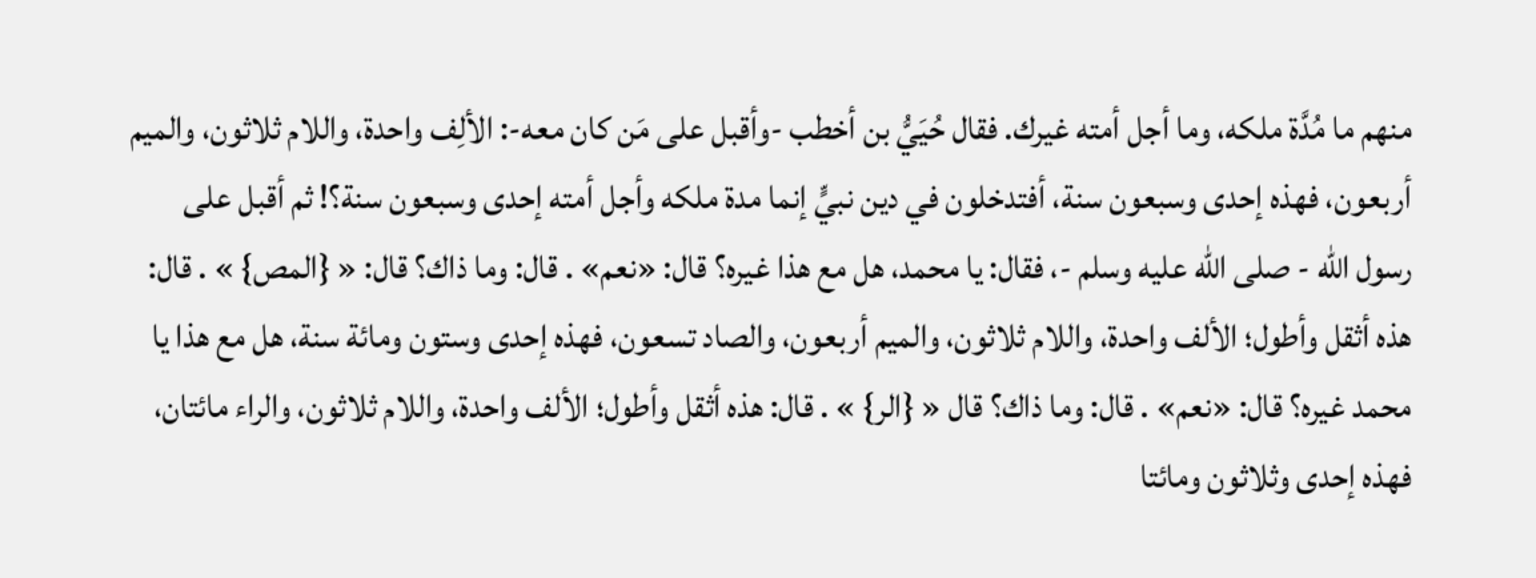منهم ما مُدَّة ملكه، وما أجل أمته غيرك. فقال حُيَيُّ بن أخطب -وأقبل على مَن كان معه-: الألِف واحدة، واللام ثلاثون، والميم أربعون، فهذه إحدى وسبعون سنة، أفتدخلون في دين نبيٍّ إنما مدة ملكه وأجل أمته إحدى وسبعون سنة؟! ثم أقبل على رسول الله - صلى الله عليه وسلم -، فقال: يا محمد، هل مع هذا غيره؟ قال: «نعم» . قال: وما ذاك؟ قال: « {المص} » . قال: هذه أثقل وأطول؛ الألف واحدة، واللام ثلاثون، والميم أربعون، والصاد تسعون، فهذه إحدى وستون ومائة سنة، هل مع هذا يا محمد غيره؟ قال: «نعم» . قال: وما ذاك؟ قال « {الر} » . قال: هذه أثقل وأطول؛ الألف واحدة، واللام ثلاثون، والراء مائتان، فهذه إحدى وثلاثون ومائتا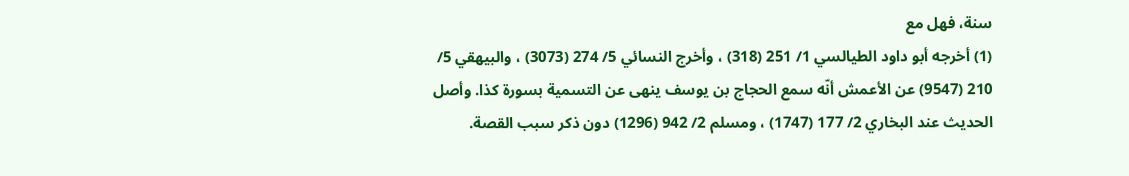سنة، فهل مع
(1) أخرجه أبو داود الطيالسي 1/ 251 (318) ، وأخرج النسائي 5/ 274 (3073) ، والبيهقي 5/ 210 (9547) عن الأعمش أنّه سمع الحجاج بن يوسف ينهى عن التسمية بسورة كذا. وأصل الحديث عند البخاري 2/ 177 (1747) ، ومسلم 2/ 942 (1296) دون ذكر سبب القصة.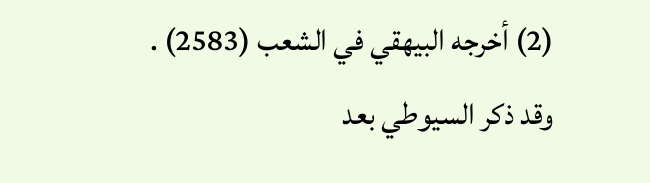(2) أخرجه البيهقي في الشعب (2583) .
وقد ذكر السيوطي بعد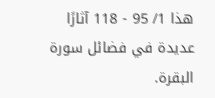هذا 1/ 95 - 118 آثارًا عديدة في فضائل سورة البقرة.